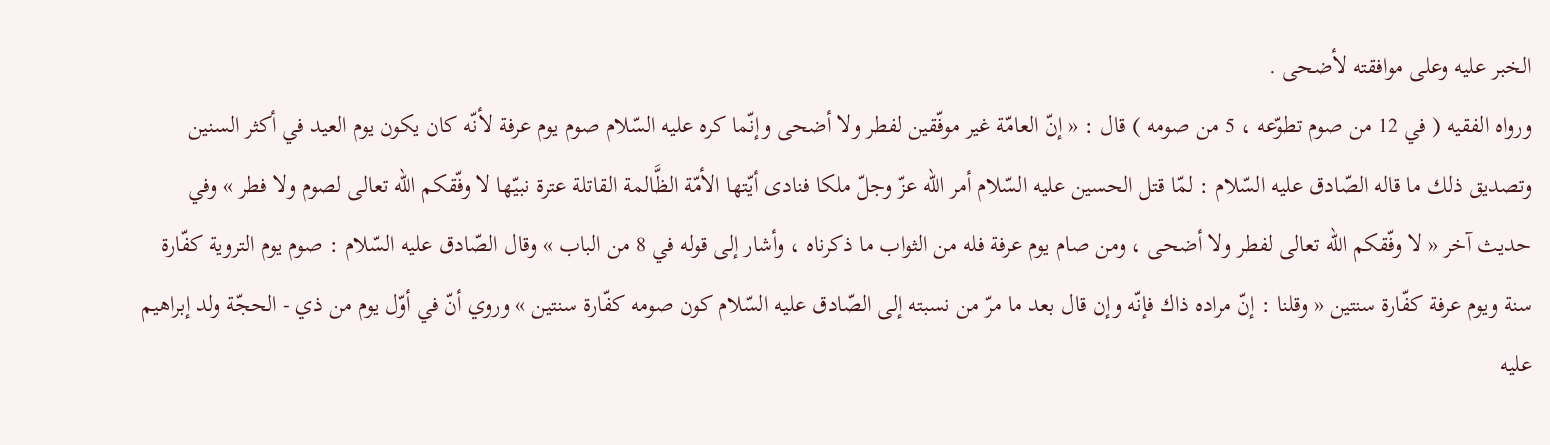الخبر عليه وعلى موافقته لأضحى .
ورواه الفقيه ( في 12 من صوم تطوّعه ، 5 من صومه ) قال : « إنّ العامّة غير موفّقين لفطر ولا أضحى وإنّما كره عليه السّلام صوم يوم عرفة لأنّه كان يكون يوم العيد في أكثر السنين وتصديق ذلك ما قاله الصّادق عليه السّلام : لمّا قتل الحسين عليه السّلام أمر الله عزّ وجلّ ملكا فنادى أيّتها الأمّة الظَّالمة القاتلة عترة نبيّها لا وفّقكم الله تعالى لصوم ولا فطر » وفي حديث آخر « لا وفّقكم الله تعالى لفطر ولا أضحى ، ومن صام يوم عرفة فله من الثواب ما ذكرناه ، وأشار إلى قوله في 8 من الباب » وقال الصّادق عليه السّلام : صوم يوم التروية كفّارة سنة ويوم عرفة كفّارة سنتين « وقلنا : إنّ مراده ذاك فإنّه وإن قال بعد ما مرّ من نسبته إلى الصّادق عليه السّلام كون صومه كفّارة سنتين » وروي أنّ في أوّل يوم من ذي - الحجّة ولد إبراهيم عليه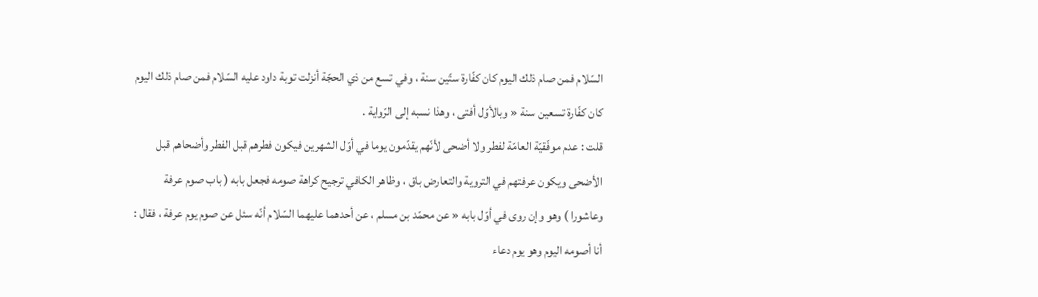السّلام فمن صام ذلك اليوم كان كفّارة ستّين سنة ، وفي تسع من ذي الحجّة أنزلت توبة داود عليه السّلام فمن صام ذلك اليوم كان كفّارة تسعين سنة « وبالأوّل أفتى ، وهذا نسبه إلى الرّواية .
قلت : عدم موفّقيّة العامّة لفطر ولا أضحى لأنّهم يقدّمون يوما في أوّل الشهرين فيكون فطرهم قبل الفطر وأضحاهم قبل الأضحى ويكون عرفتهم في التروية والتعارض باق ، وظاهر الكافي ترجيح كراهة صومه فجعل بابه ( باب صوم عرفة وعاشورا ) وهو وإن روى في أوّل بابه « عن محمّد بن مسلم ، عن أحدهما عليهما السّلام أنّه سئل عن صوم يوم عرفة ، فقال : أنا أصومه اليوم وهو يوم دعاء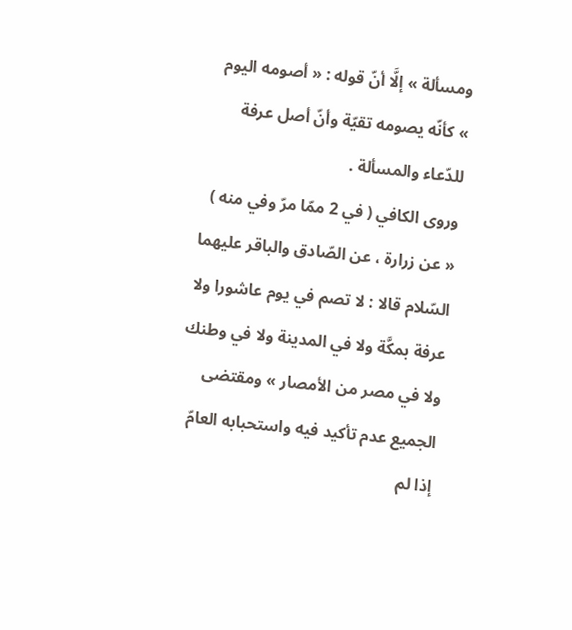ومسألة » إلَّا أنّ قوله : « أصومه اليوم » كأنّه يصومه تقيّة وأنّ أصل عرفة للدّعاء والمسألة .
وروى الكافي ( في 2 ممّا مرّ وفي منه ) « عن زرارة ، عن الصّادق والباقر عليهما السّلام قالا : لا تصم في يوم عاشورا ولا عرفة بمكَّة ولا في المدينة ولا في وطنك ولا في مصر من الأمصار » ومقتضى الجميع عدم تأكيد فيه واستحبابه العامّ إذا لم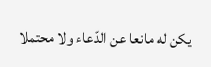يكن له مانعا عن الدّعاء ولا محتملا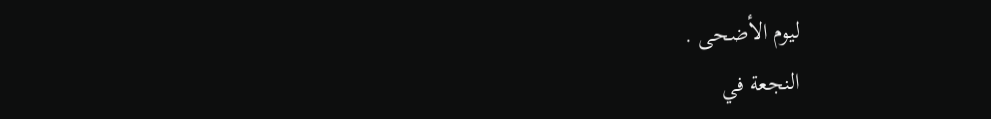ليوم الأضحى .
النجعة في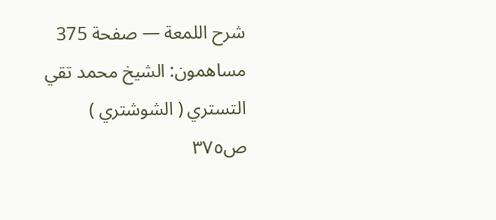شرح اللمعة — صفحة 375
مساهمون: الشيخ محمد تقي التستري ( الشوشتري )
ص٣٧٥